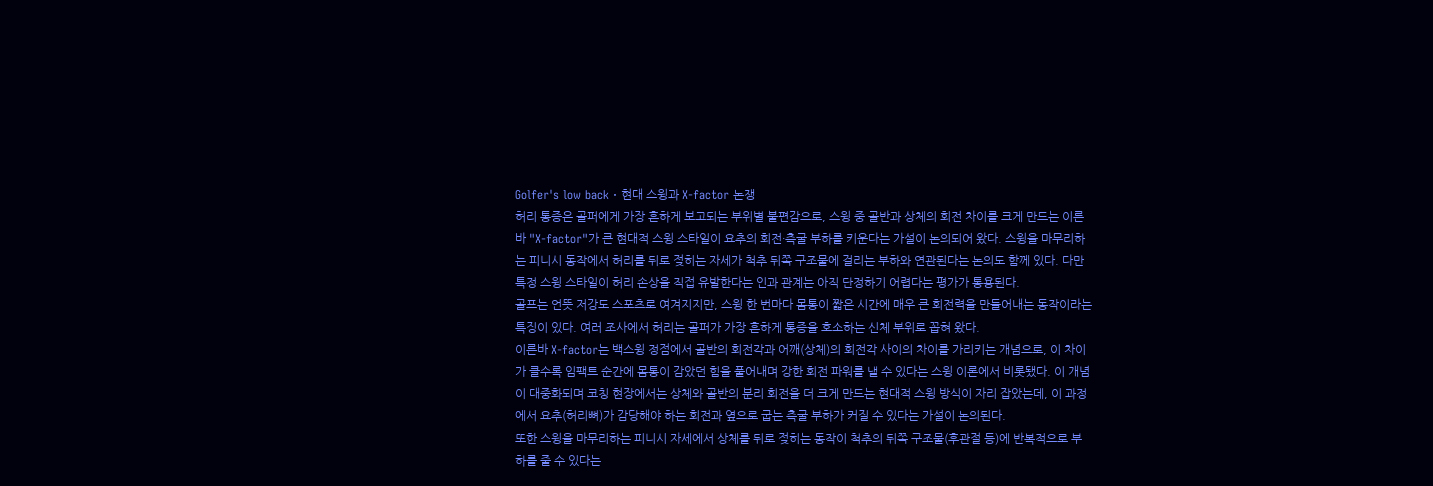Golfer's low back · 현대 스윙과 X-factor 논쟁
허리 통증은 골퍼에게 가장 흔하게 보고되는 부위별 불편감으로, 스윙 중 골반과 상체의 회전 차이를 크게 만드는 이른바 "X-factor"가 큰 현대적 스윙 스타일이 요추의 회전·측굴 부하를 키운다는 가설이 논의되어 왔다. 스윙을 마무리하는 피니시 동작에서 허리를 뒤로 젖히는 자세가 척추 뒤쪽 구조물에 걸리는 부하와 연관된다는 논의도 함께 있다. 다만 특정 스윙 스타일이 허리 손상을 직접 유발한다는 인과 관계는 아직 단정하기 어렵다는 평가가 통용된다.
골프는 언뜻 저강도 스포츠로 여겨지지만, 스윙 한 번마다 몸통이 짧은 시간에 매우 큰 회전력을 만들어내는 동작이라는 특징이 있다. 여러 조사에서 허리는 골퍼가 가장 흔하게 통증을 호소하는 신체 부위로 꼽혀 왔다.
이른바 X-factor는 백스윙 정점에서 골반의 회전각과 어깨(상체)의 회전각 사이의 차이를 가리키는 개념으로, 이 차이가 클수록 임팩트 순간에 몸통이 감았던 힘을 풀어내며 강한 회전 파워를 낼 수 있다는 스윙 이론에서 비롯됐다. 이 개념이 대중화되며 코칭 현장에서는 상체와 골반의 분리 회전을 더 크게 만드는 현대적 스윙 방식이 자리 잡았는데, 이 과정에서 요추(허리뼈)가 감당해야 하는 회전과 옆으로 굽는 측굴 부하가 커질 수 있다는 가설이 논의된다.
또한 스윙을 마무리하는 피니시 자세에서 상체를 뒤로 젖히는 동작이 척추의 뒤쪽 구조물(후관절 등)에 반복적으로 부하를 줄 수 있다는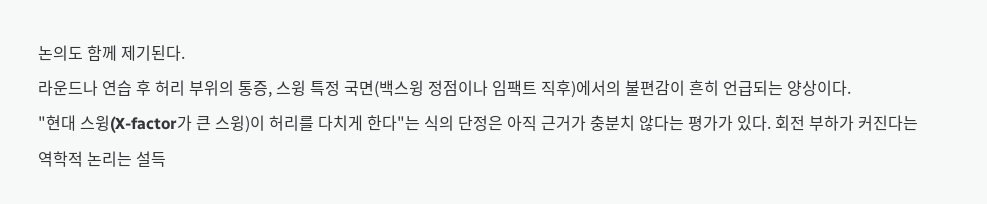논의도 함께 제기된다.
라운드나 연습 후 허리 부위의 통증, 스윙 특정 국면(백스윙 정점이나 임팩트 직후)에서의 불편감이 흔히 언급되는 양상이다.
"현대 스윙(X-factor가 큰 스윙)이 허리를 다치게 한다"는 식의 단정은 아직 근거가 충분치 않다는 평가가 있다. 회전 부하가 커진다는 역학적 논리는 설득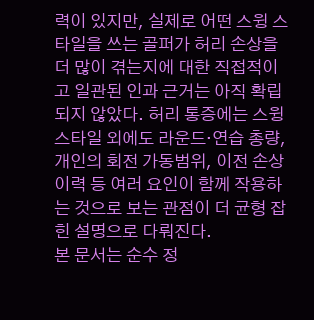력이 있지만, 실제로 어떤 스윙 스타일을 쓰는 골퍼가 허리 손상을 더 많이 겪는지에 대한 직접적이고 일관된 인과 근거는 아직 확립되지 않았다. 허리 통증에는 스윙 스타일 외에도 라운드·연습 총량, 개인의 회전 가동범위, 이전 손상 이력 등 여러 요인이 함께 작용하는 것으로 보는 관점이 더 균형 잡힌 설명으로 다뤄진다.
본 문서는 순수 정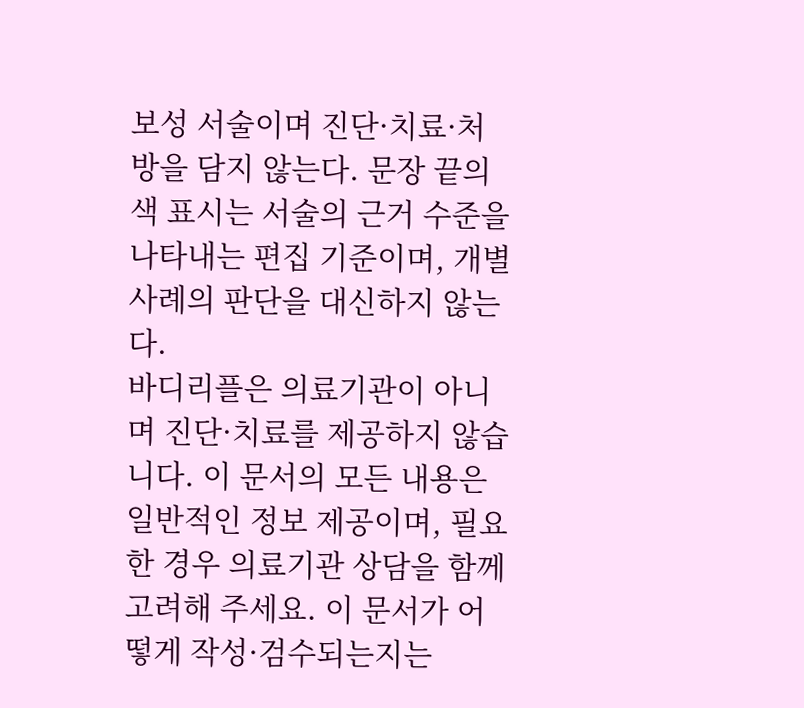보성 서술이며 진단·치료·처방을 담지 않는다. 문장 끝의 색 표시는 서술의 근거 수준을 나타내는 편집 기준이며, 개별 사례의 판단을 대신하지 않는다.
바디리플은 의료기관이 아니며 진단·치료를 제공하지 않습니다. 이 문서의 모든 내용은 일반적인 정보 제공이며, 필요한 경우 의료기관 상담을 함께 고려해 주세요. 이 문서가 어떻게 작성·검수되는지는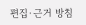편집·근거 방침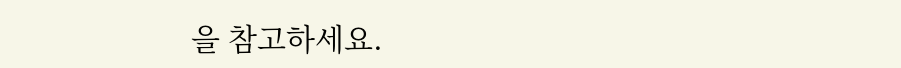을 참고하세요.